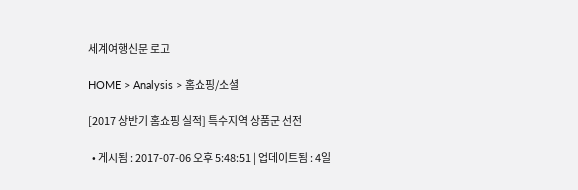세계여행신문 로고

HOME > Analysis > 홈쇼핑/소셜

[2017 상반기 홈쇼핑 실적] 특수지역 상품군 선전

  • 게시됨 : 2017-07-06 오후 5:48:51 | 업데이트됨 : 4일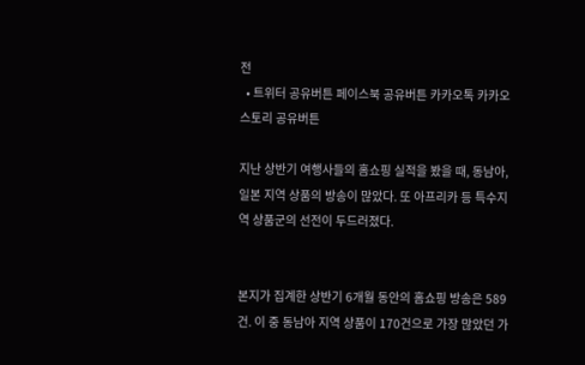전
  • 트위터 공유버튼 페이스북 공유버튼 카카오톡 카카오스토리 공유버튼

지난 상반기 여행사들의 홈쇼핑 실적을 봤을 때, 동남아, 일본 지역 상품의 방송이 많았다. 또 아프리카 등 특수지역 상품군의 선전이 두드러졌다.


본지가 집계한 상반기 6개월 동안의 홈쇼핑 방송은 589건. 이 중 동남아 지역 상품이 170건으로 가장 많았던 가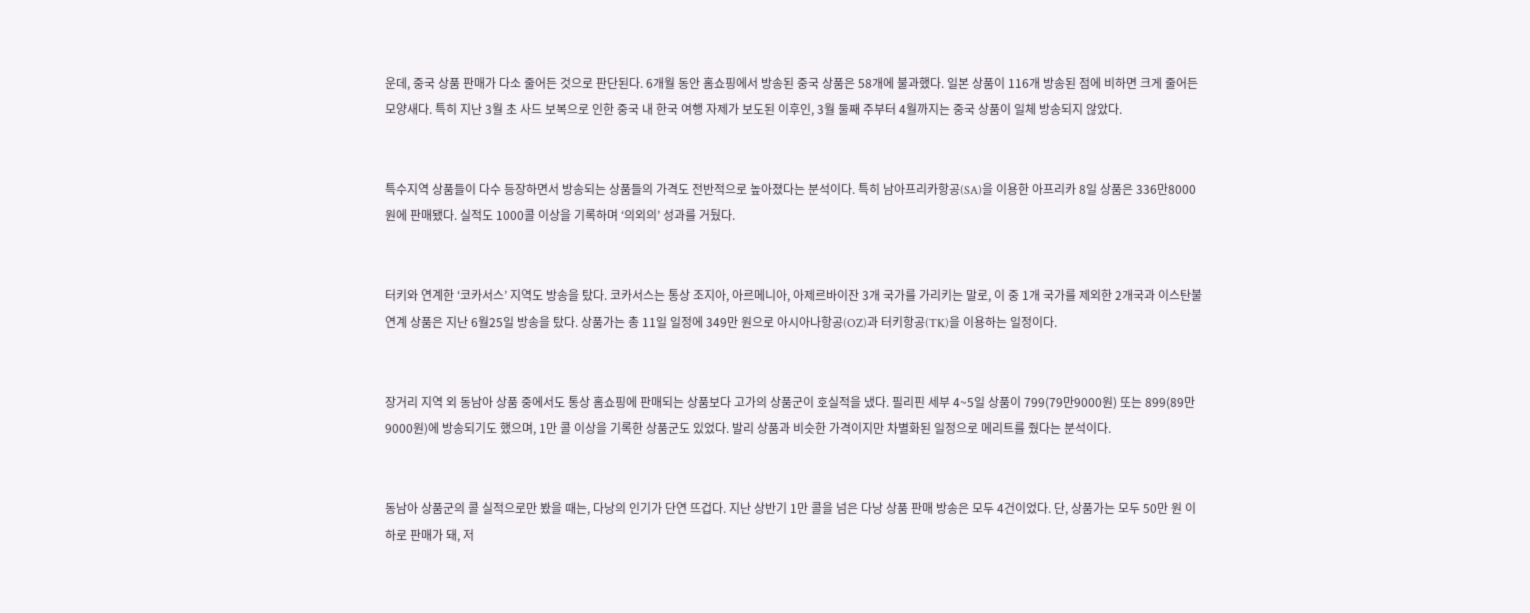운데, 중국 상품 판매가 다소 줄어든 것으로 판단된다. 6개월 동안 홈쇼핑에서 방송된 중국 상품은 58개에 불과했다. 일본 상품이 116개 방송된 점에 비하면 크게 줄어든 모양새다. 특히 지난 3월 초 사드 보복으로 인한 중국 내 한국 여행 자제가 보도된 이후인, 3월 둘째 주부터 4월까지는 중국 상품이 일체 방송되지 않았다.


특수지역 상품들이 다수 등장하면서 방송되는 상품들의 가격도 전반적으로 높아졌다는 분석이다. 특히 남아프리카항공(SA)을 이용한 아프리카 8일 상품은 336만8000원에 판매됐다. 실적도 1000콜 이상을 기록하며 ‘의외의’ 성과를 거뒀다.


터키와 연계한 ‘코카서스’ 지역도 방송을 탔다. 코카서스는 통상 조지아, 아르메니아, 아제르바이잔 3개 국가를 가리키는 말로, 이 중 1개 국가를 제외한 2개국과 이스탄불 연계 상품은 지난 6월25일 방송을 탔다. 상품가는 총 11일 일정에 349만 원으로 아시아나항공(OZ)과 터키항공(TK)을 이용하는 일정이다.


장거리 지역 외 동남아 상품 중에서도 통상 홈쇼핑에 판매되는 상품보다 고가의 상품군이 호실적을 냈다. 필리핀 세부 4~5일 상품이 799(79만9000원) 또는 899(89만9000원)에 방송되기도 했으며, 1만 콜 이상을 기록한 상품군도 있었다. 발리 상품과 비슷한 가격이지만 차별화된 일정으로 메리트를 줬다는 분석이다.


동남아 상품군의 콜 실적으로만 봤을 때는, 다낭의 인기가 단연 뜨겁다. 지난 상반기 1만 콜을 넘은 다낭 상품 판매 방송은 모두 4건이었다. 단, 상품가는 모두 50만 원 이하로 판매가 돼, 저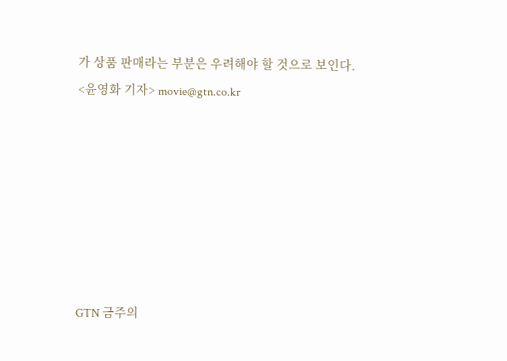가 상품 판매라는 부분은 우려해야 할 것으로 보인다.
<윤영화 기자> movie@gtn.co.kr







GTN 금주의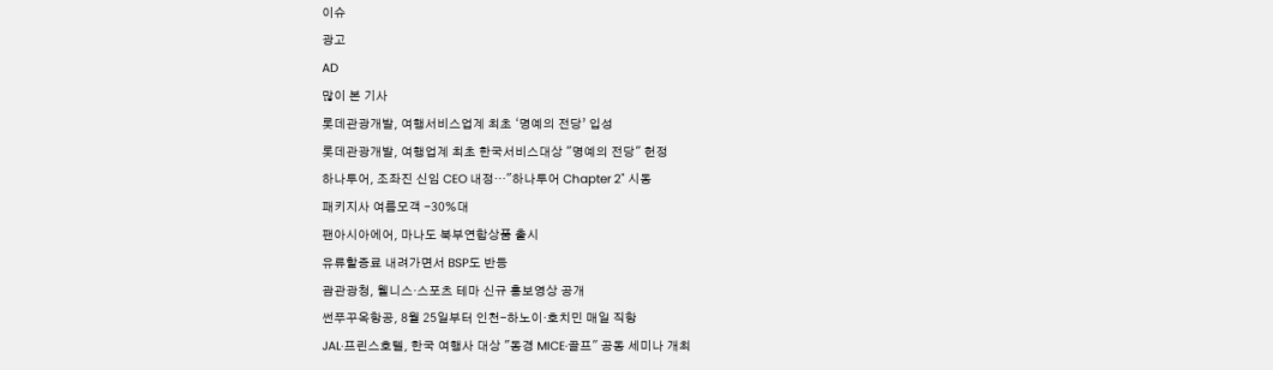이슈
광고
AD
많이 본 기사
롯데관광개발, 여행서비스업계 최초 ‘명예의 전당’ 입성
롯데관광개발, 여행업계 최초 한국서비스대상 "명예의 전당" 헌정
하나투어, 조좌진 신임 CEO 내정…"하나투어 Chapter 2" 시동
패키지사 여름모객 -30%대
팬아시아에어, 마나도 북부연합상품 출시
유류할증료 내려가면서 BSP도 반등
괌관광청, 웰니스·스포츠 테마 신규 홍보영상 공개
썬푸꾸옥항공, 8월 25일부터 인천-하노이·호치민 매일 직항
JAL·프린스호텔, 한국 여행사 대상 "동경 MICE·골프" 공동 세미나 개최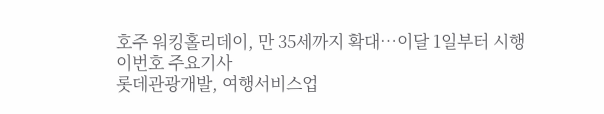호주 워킹홀리데이, 만 35세까지 확대…이달 1일부터 시행
이번호 주요기사
롯데관광개발, 여행서비스업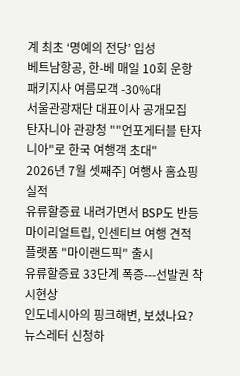계 최초 ‘명예의 전당’ 입성
베트남항공, 한-베 매일 10회 운항
패키지사 여름모객 -30%대
서울관광재단 대표이사 공개모집
탄자니아 관광청 ""언포게터블 탄자니아"로 한국 여행객 초대"
2026년 7월 셋째주] 여행사 홈쇼핑 실적
유류할증료 내려가면서 BSP도 반등
마이리얼트립, 인센티브 여행 견적 플랫폼 "마이랜드픽" 출시
유류할증료 33단계 폭증---선발권 착시현상
인도네시아의 핑크해변, 보셨나요?
뉴스레터 신청하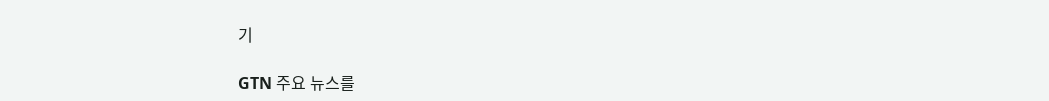기

GTN 주요 뉴스를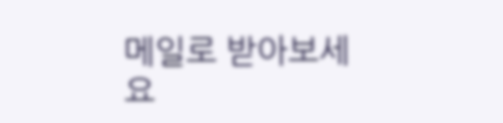메일로 받아보세요